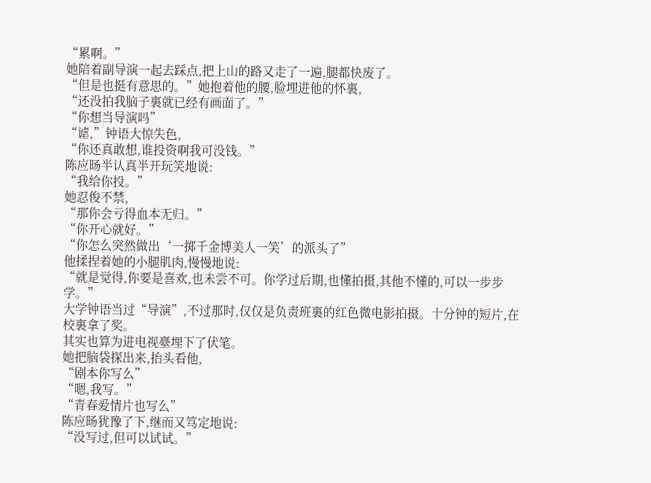“累啊。”
她陪着副导演一起去踩点,把上山的路又走了一遍,腿都快废了。
“但是也挺有意思的。”她抱着他的腰,脸埋进他的怀裏,
“还没拍我脑子裏就已经有画面了。”
“你想当导演吗”
“谑,”钟语大惊失色,
“你还真敢想,谁投资啊我可没钱。”
陈应旸半认真半开玩笑地说:
“我给你投。”
她忍俊不禁,
“那你会亏得血本无归。”
“你开心就好。”
“你怎么突然做出‘一掷千金博美人一笑’的派头了”
他揉捏着她的小腿肌肉,慢慢地说:
“就是觉得,你要是喜欢,也未尝不可。你学过后期,也懂拍摄,其他不懂的,可以一步步学。”
大学钟语当过“导演”,不过那时,仅仅是负责班裏的红色微电影拍摄。十分钟的短片,在校裏拿了奖。
其实也算为进电视臺埋下了伏笔。
她把脑袋探出来,抬头看他,
“剧本你写么”
“嗯,我写。”
“青春爱情片也写么”
陈应旸犹豫了下,继而又笃定地说:
“没写过,但可以试试。”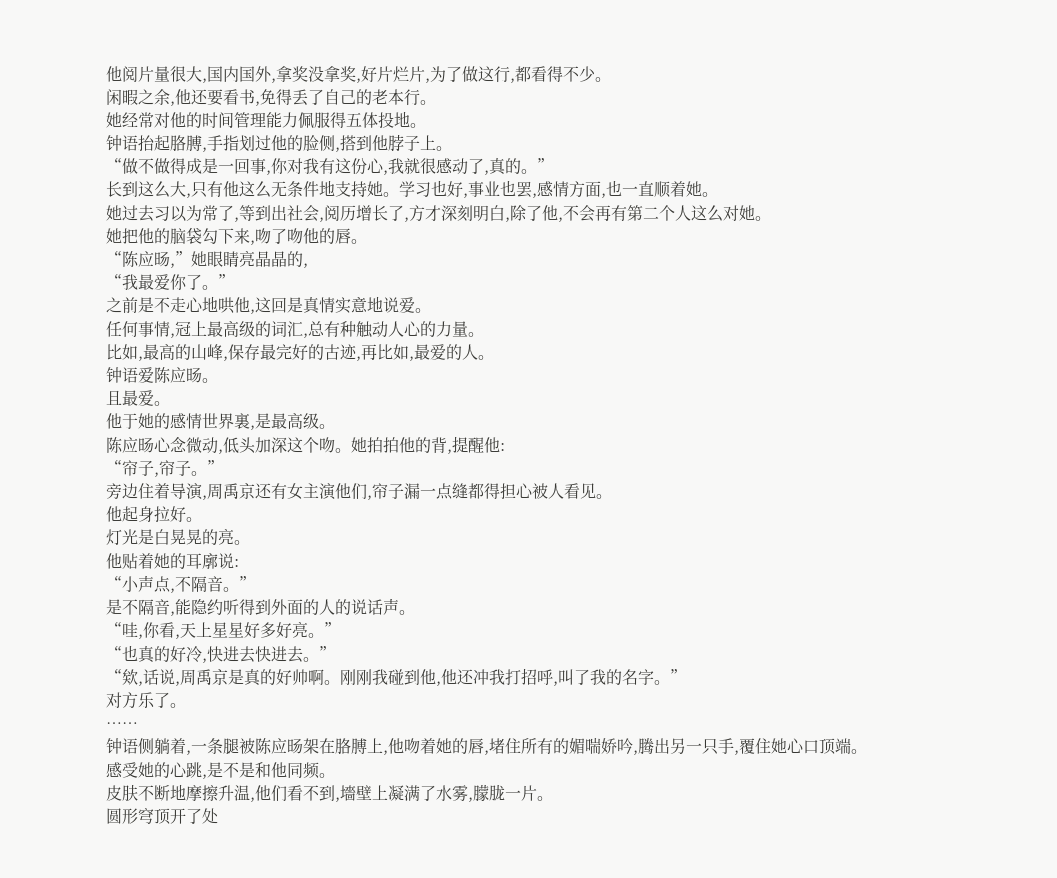他阅片量很大,国内国外,拿奖没拿奖,好片烂片,为了做这行,都看得不少。
闲暇之余,他还要看书,免得丢了自己的老本行。
她经常对他的时间管理能力佩服得五体投地。
钟语抬起胳膊,手指划过他的脸侧,搭到他脖子上。
“做不做得成是一回事,你对我有这份心,我就很感动了,真的。”
长到这么大,只有他这么无条件地支持她。学习也好,事业也罢,感情方面,也一直顺着她。
她过去习以为常了,等到出社会,阅历增长了,方才深刻明白,除了他,不会再有第二个人这么对她。
她把他的脑袋勾下来,吻了吻他的唇。
“陈应旸,”她眼睛亮晶晶的,
“我最爱你了。”
之前是不走心地哄他,这回是真情实意地说爱。
任何事情,冠上最高级的词汇,总有种触动人心的力量。
比如,最高的山峰,保存最完好的古迹,再比如,最爱的人。
钟语爱陈应旸。
且最爱。
他于她的感情世界裏,是最高级。
陈应旸心念微动,低头加深这个吻。她拍拍他的背,提醒他:
“帘子,帘子。”
旁边住着导演,周禹京还有女主演他们,帘子漏一点缝都得担心被人看见。
他起身拉好。
灯光是白晃晃的亮。
他贴着她的耳廓说:
“小声点,不隔音。”
是不隔音,能隐约听得到外面的人的说话声。
“哇,你看,天上星星好多好亮。”
“也真的好冷,快进去快进去。”
“欸,话说,周禹京是真的好帅啊。刚刚我碰到他,他还冲我打招呼,叫了我的名字。”
对方乐了。
……
钟语侧躺着,一条腿被陈应旸架在胳膊上,他吻着她的唇,堵住所有的媚喘娇吟,腾出另一只手,覆住她心口顶端。
感受她的心跳,是不是和他同频。
皮肤不断地摩擦升温,他们看不到,墻壁上凝满了水雾,朦胧一片。
圆形穹顶开了处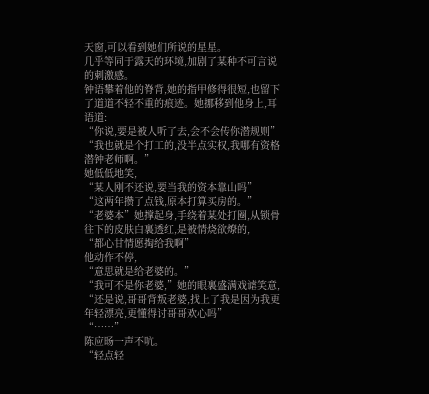天窗,可以看到她们所说的星星。
几乎等同于露天的环境,加剧了某种不可言说的刺激感。
钟语攀着他的脊背,她的指甲修得很短,也留下了道道不轻不重的痕迹。她挪移到他身上,耳语道:
“你说,要是被人听了去,会不会传你潜规则”
“我也就是个打工的,没半点实权,我哪有资格潜钟老师啊。”
她低低地笑,
“某人刚不还说,要当我的资本靠山吗”
“这两年攒了点钱,原本打算买房的。”
“老婆本”她撑起身,手绕着某处打圈,从锁骨往下的皮肤白裏透红,是被情烧欲燎的,
“都心甘情愿掏给我啊”
他动作不停,
“意思就是给老婆的。”
“我可不是你老婆,”她的眼裏盛满戏谑笑意,
“还是说,哥哥背叛老婆,找上了我是因为我更年轻漂亮,更懂得讨哥哥欢心吗”
“……”
陈应旸一声不吭。
“轻点轻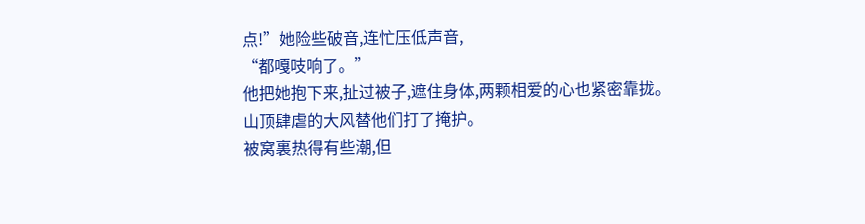点!”她险些破音,连忙压低声音,
“都嘎吱响了。”
他把她抱下来,扯过被子,遮住身体,两颗相爱的心也紧密靠拢。
山顶肆虐的大风替他们打了掩护。
被窝裏热得有些潮,但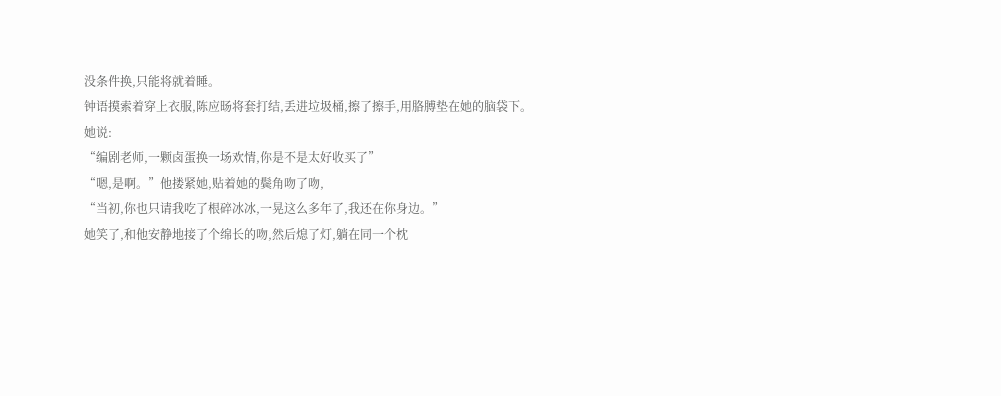没条件换,只能将就着睡。
钟语摸索着穿上衣服,陈应旸将套打结,丢进垃圾桶,擦了擦手,用胳膊垫在她的脑袋下。
她说:
“编剧老师,一颗卤蛋换一场欢情,你是不是太好收买了”
“嗯,是啊。”他搂紧她,贴着她的鬓角吻了吻,
“当初,你也只请我吃了根碎冰冰,一晃这么多年了,我还在你身边。”
她笑了,和他安静地接了个绵长的吻,然后熄了灯,躺在同一个枕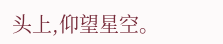头上,仰望星空。